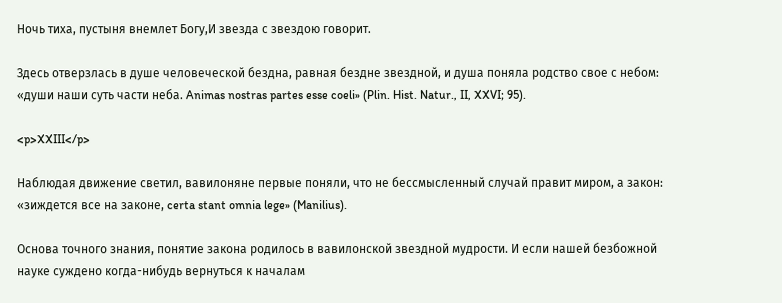Ночь тиха, пустыня внемлет Богу,И звезда с звездою говорит.

Здесь отверзлась в душе человеческой бездна, равная бездне звездной, и душа поняла родство свое с небом: «души наши суть части неба. Animas nostras partes esse coeli» (Plin. Hist. Natur., II, XXVI; 95).

<p>XXIII</p>

Наблюдая движение светил, вавилоняне первые поняли, что не бессмысленный случай правит миром, а закон: «зиждется все на законе, certa stant omnia lege» (Manilius).

Основа точного знания, понятие закона родилось в вавилонской звездной мудрости. И если нашей безбожной науке суждено когда-нибудь вернуться к началам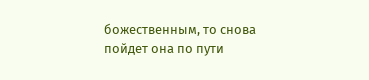божественным, то снова пойдет она по пути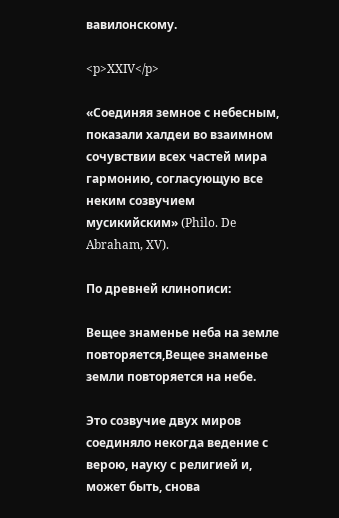вавилонскому.

<p>XXIV</p>

«Соединяя земное с небесным, показали халдеи во взаимном сочувствии всех частей мира гармонию, согласующую все неким созвучием мусикийским» (Philo. De Abraham, XV).

По древней клинописи:

Вещее знаменье неба на земле повторяется,Вещее знаменье земли повторяется на небе.

Это созвучие двух миров соединяло некогда ведение с верою, науку с религией и, может быть, снова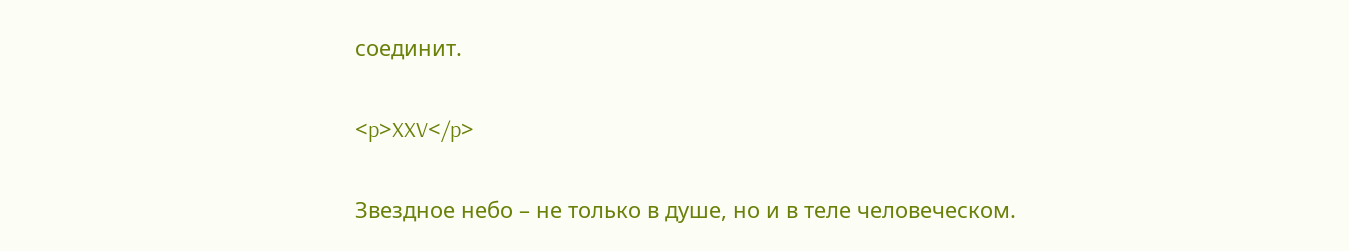соединит.

<p>XXV</p>

Звездное небо – не только в душе, но и в теле человеческом.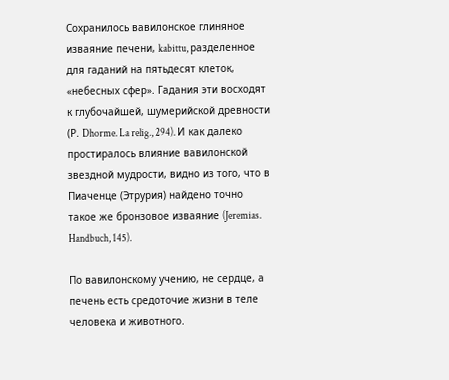Сохранилось вавилонское глиняное изваяние печени, kabittu, разделенное для гаданий на пятьдесят клеток, «небесных сфер». Гадания эти восходят к глубочайшей, шумерийской древности (Р. Dhorme. La relig., 294). И как далеко простиралось влияние вавилонской звездной мудрости, видно из того, что в Пиаченце (Этрурия) найдено точно такое же бронзовое изваяние (Jeremias. Handbuch, 145).

По вавилонскому учению, не сердце, а печень есть средоточие жизни в теле человека и животного.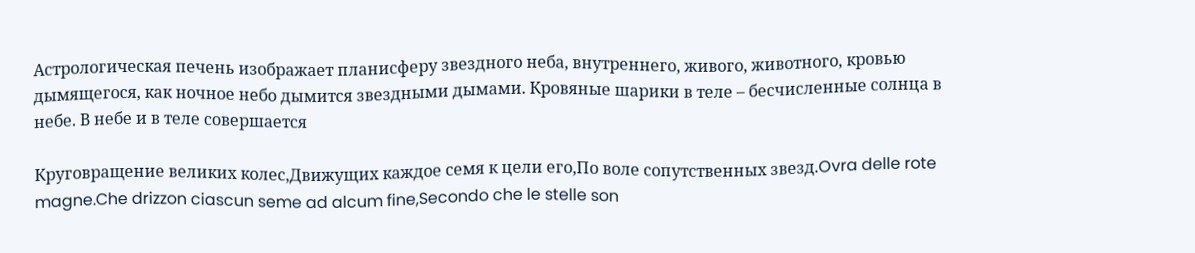Астрологическая печень изображает планисферу звездного неба, внутреннего, живого, животного, кровью дымящегося, как ночное небо дымится звездными дымами. Кровяные шарики в теле – бесчисленные солнца в небе. В небе и в теле совершается

Круговращение великих колес,Движущих каждое семя к цели его,По воле сопутственных звезд.Ovra delle rote magne.Che drizzon ciascun seme ad alcum fine,Secondo che le stelle son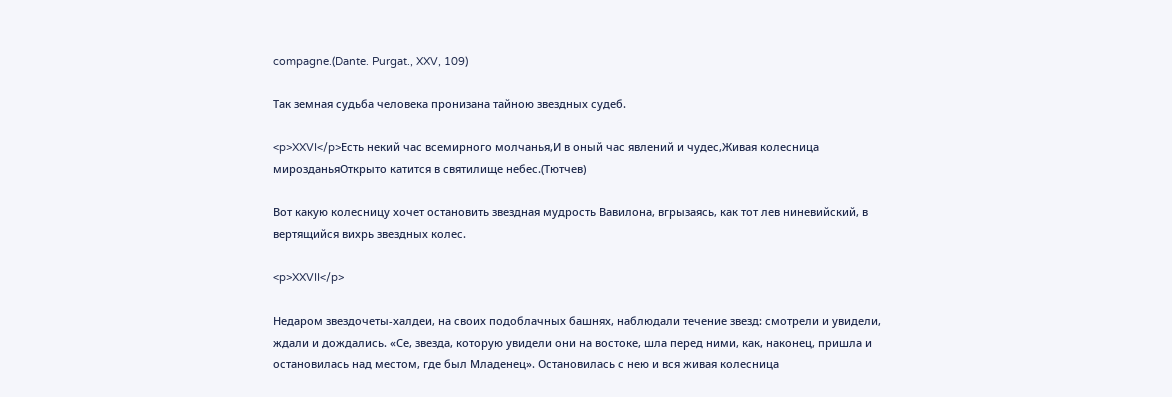compagne.(Dante. Purgat., XXV, 109)

Так земная судьба человека пронизана тайною звездных судеб.

<p>XXVI</p>Есть некий час всемирного молчанья,И в оный час явлений и чудес,Живая колесница мирозданьяОткрыто катится в святилище небес.(Тютчев)

Вот какую колесницу хочет остановить звездная мудрость Вавилона, вгрызаясь, как тот лев ниневийский, в вертящийся вихрь звездных колес.

<p>XXVII</p>

Недаром звездочеты-халдеи, на своих подоблачных башнях, наблюдали течение звезд: смотрели и увидели, ждали и дождались. «Се, звезда, которую увидели они на востоке, шла перед ними, как, наконец, пришла и остановилась над местом, где был Младенец». Остановилась с нею и вся живая колесница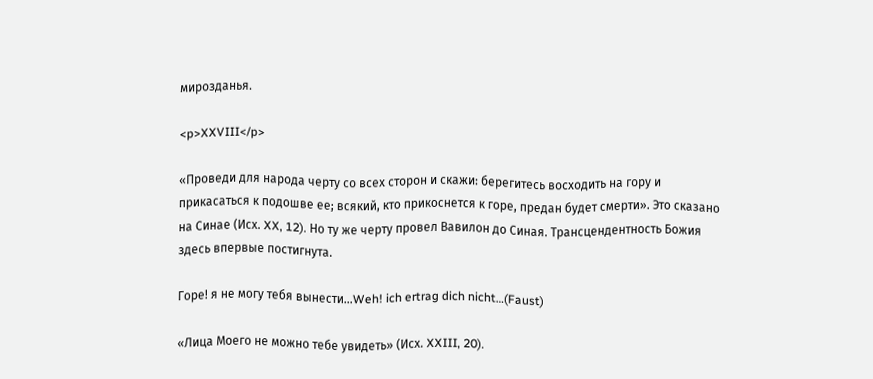мирозданья.

<p>XXVIII</p>

«Проведи для народа черту со всех сторон и скажи: берегитесь восходить на гору и прикасаться к подошве ее; всякий, кто прикоснется к горе, предан будет смерти». Это сказано на Синае (Исх. XX, 12). Но ту же черту провел Вавилон до Синая. Трансцендентность Божия здесь впервые постигнута.

Горе! я не могу тебя вынести…Weh! ich ertrag dich nicht…(Faust)

«Лица Моего не можно тебе увидеть» (Исх. XXIII, 20).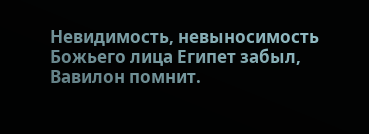Невидимость, невыносимость Божьего лица Египет забыл, Вавилон помнит.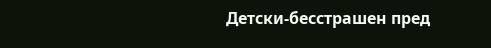Детски-бесстрашен пред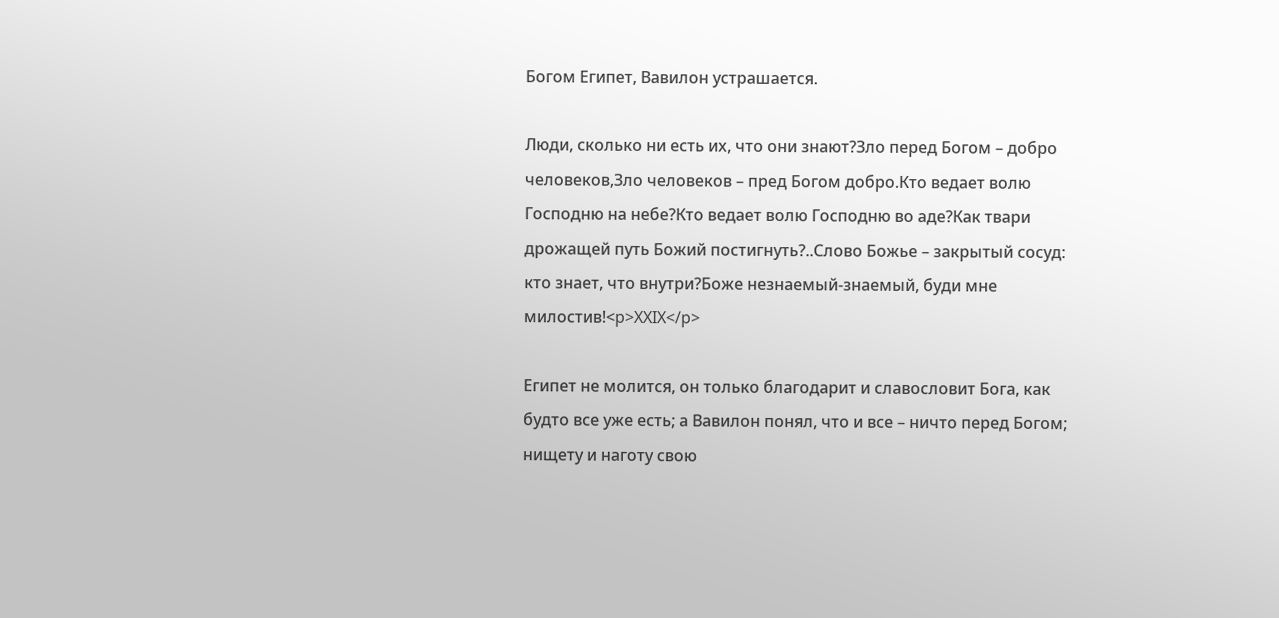Богом Египет, Вавилон устрашается.

Люди, сколько ни есть их, что они знают?Зло перед Богом – добро человеков,Зло человеков – пред Богом добро.Кто ведает волю Господню на небе?Кто ведает волю Господню во аде?Как твари дрожащей путь Божий постигнуть?..Слово Божье – закрытый сосуд: кто знает, что внутри?Боже незнаемый-знаемый, буди мне милостив!<p>XXIX</p>

Египет не молится, он только благодарит и славословит Бога, как будто все уже есть; а Вавилон понял, что и все – ничто перед Богом; нищету и наготу свою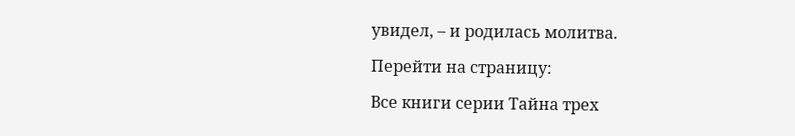увидел, – и родилась молитва.

Перейти на страницу:

Все книги серии Тайна трех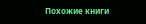Похожие книги